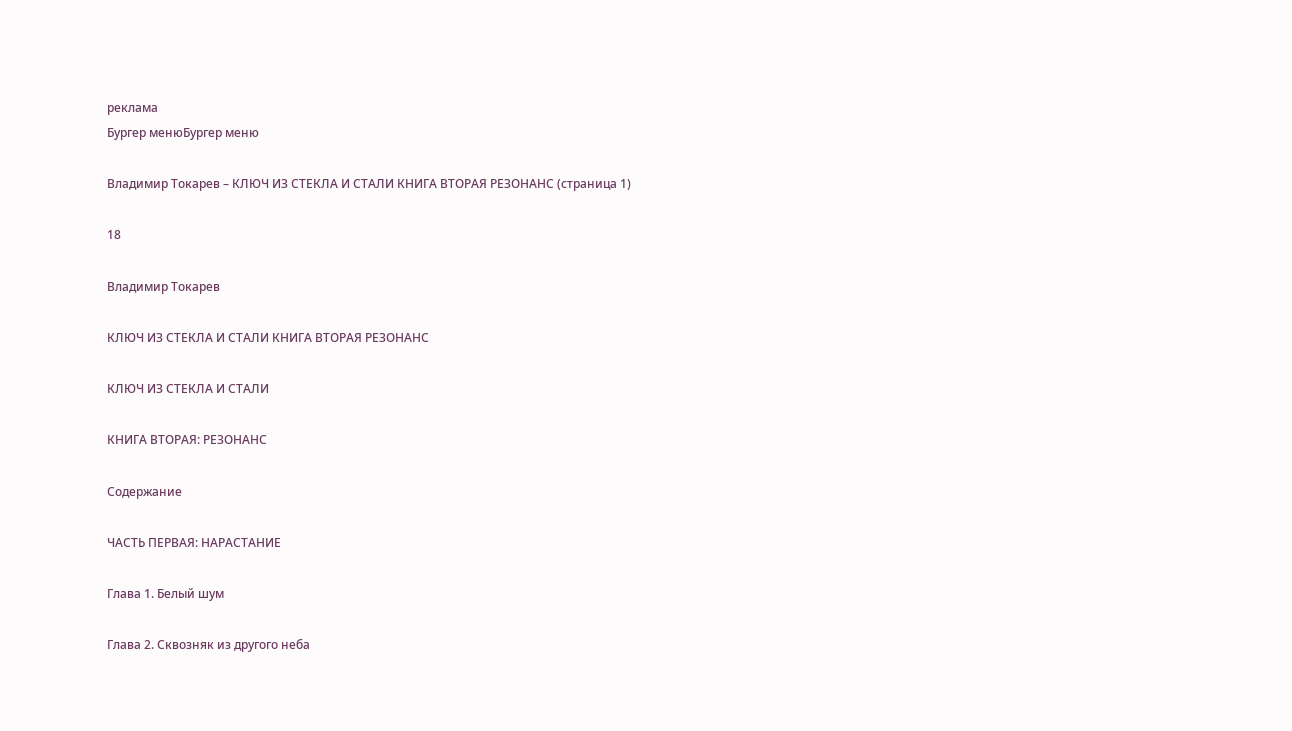реклама
Бургер менюБургер меню

Владимир Токарев – КЛЮЧ ИЗ СТЕКЛА И СТАЛИ КНИГА ВТОРАЯ РЕЗОНАНС (страница 1)

18

Владимир Токарев

КЛЮЧ ИЗ СТЕКЛА И СТАЛИ КНИГА ВТОРАЯ РЕЗОНАНС

КЛЮЧ ИЗ СТЕКЛА И СТАЛИ

КНИГА ВТОРАЯ: РЕЗОНАНС

Содержание

ЧАСТЬ ПЕРВАЯ: НАРАСТАНИЕ

Глава 1. Белый шум

Глава 2. Сквозняк из другого неба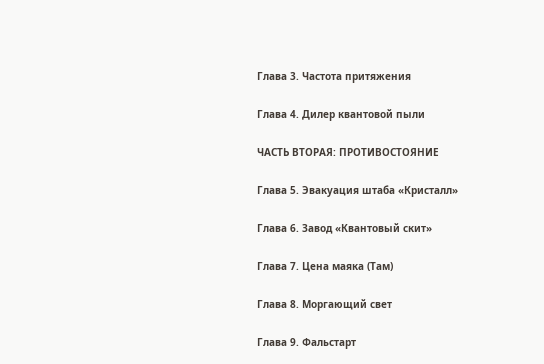Глава 3. Частота притяжения

Глава 4. Дилер квантовой пыли

ЧАСТЬ ВТОРАЯ: ПРОТИВОСТОЯНИЕ

Глава 5. Эвакуация штаба «Кристалл»

Глава 6. Завод «Квантовый скит»

Глава 7. Цена маяка (Там)

Глава 8. Моргающий свет

Глава 9. Фальстарт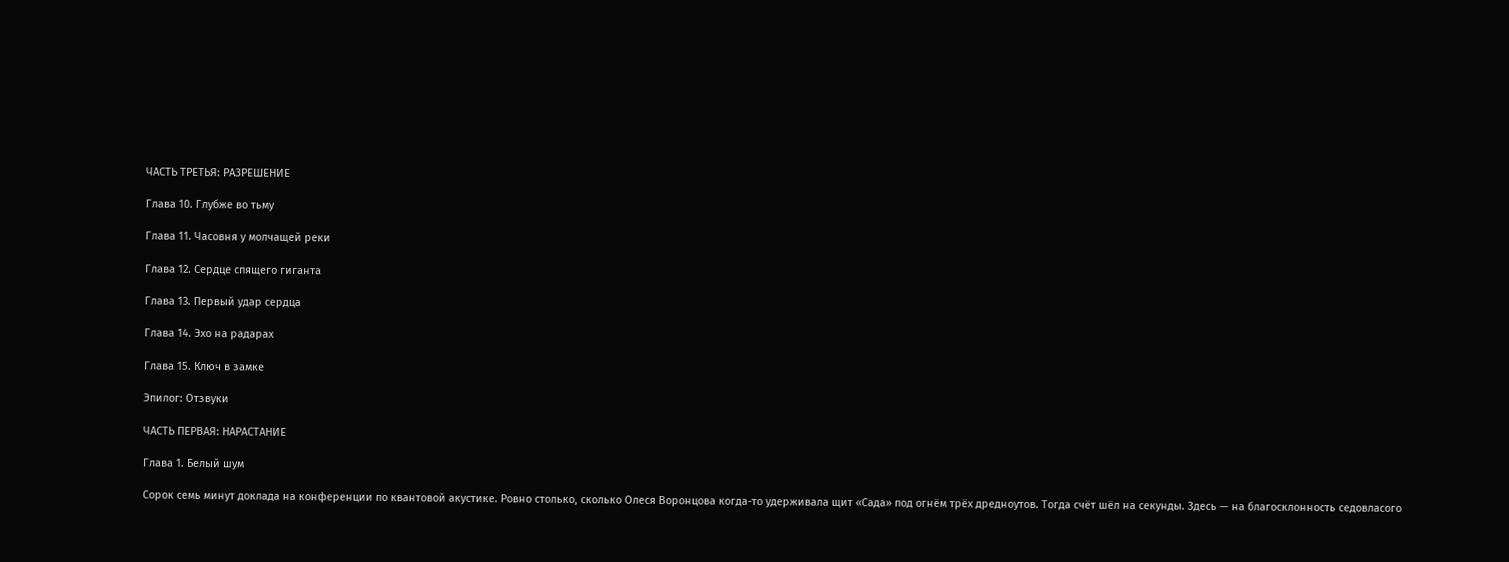ЧАСТЬ ТРЕТЬЯ: РАЗРЕШЕНИЕ

Глава 10. Глубже во тьму

Глава 11. Часовня у молчащей реки

Глава 12. Сердце спящего гиганта

Глава 13. Первый удар сердца

Глава 14. Эхо на радарах

Глава 15. Ключ в замке

Эпилог: Отзвуки

ЧАСТЬ ПЕРВАЯ: НАРАСТАНИЕ

Глава 1. Белый шум

Сорок семь минут доклада на конференции по квантовой акустике. Ровно столько, сколько Олеся Воронцова когда-то удерживала щит «Сада» под огнём трёх дредноутов. Тогда счёт шёл на секунды. Здесь — на благосклонность седовласого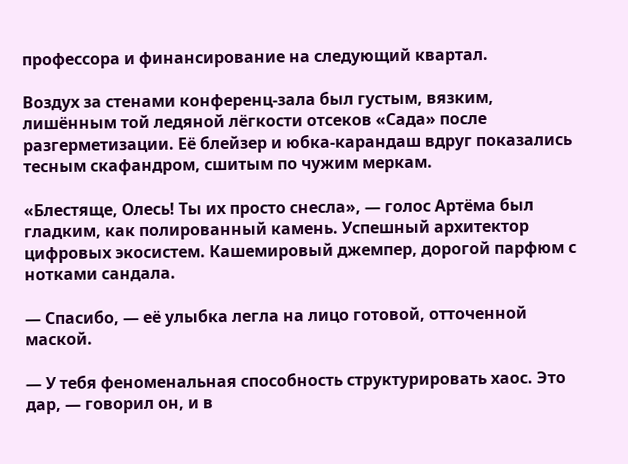профессора и финансирование на следующий квартал.

Воздух за стенами конференц-зала был густым, вязким, лишённым той ледяной лёгкости отсеков «Сада» после разгерметизации. Её блейзер и юбка-карандаш вдруг показались тесным скафандром, сшитым по чужим меркам.

«Блестяще, Олесь! Ты их просто снесла», — голос Артёма был гладким, как полированный камень. Успешный архитектор цифровых экосистем. Кашемировый джемпер, дорогой парфюм с нотками сандала.

— Спасибо, — её улыбка легла на лицо готовой, отточенной маской.

— У тебя феноменальная способность структурировать хаос. Это дар, — говорил он, и в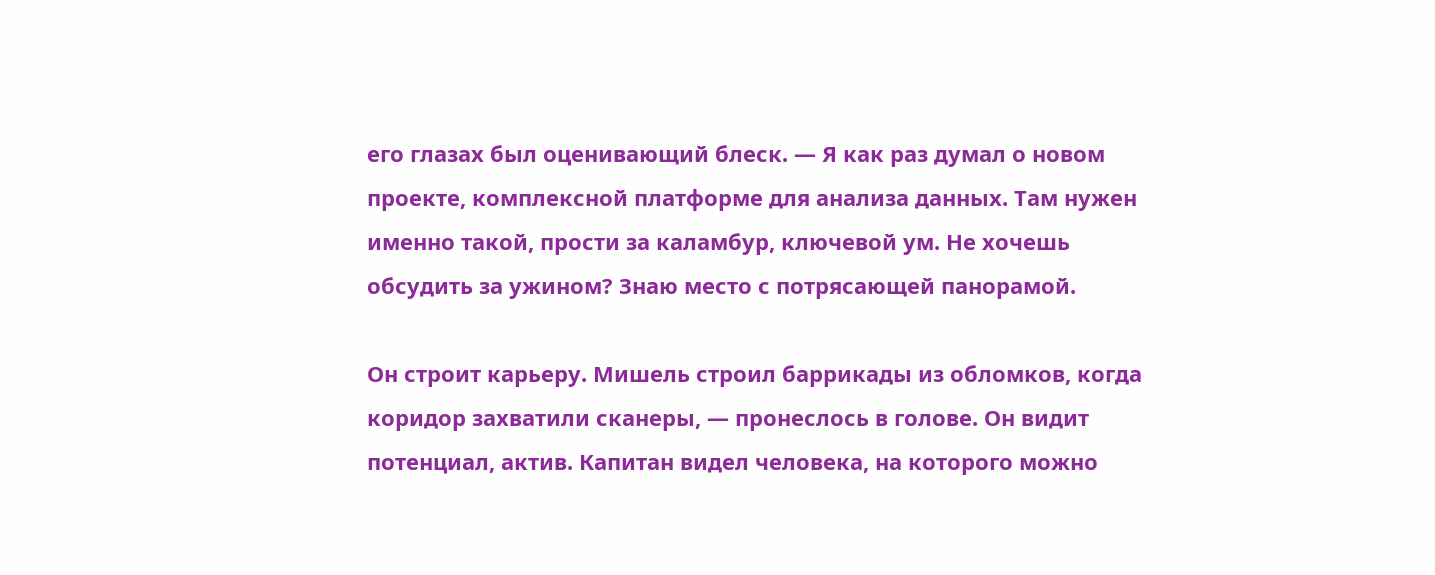его глазах был оценивающий блеск. — Я как раз думал о новом проекте, комплексной платформе для анализа данных. Там нужен именно такой, прости за каламбур, ключевой ум. Не хочешь обсудить за ужином? Знаю место с потрясающей панорамой.

Он строит карьеру. Мишель строил баррикады из обломков, когда коридор захватили сканеры, — пронеслось в голове. Он видит потенциал, актив. Капитан видел человека, на которого можно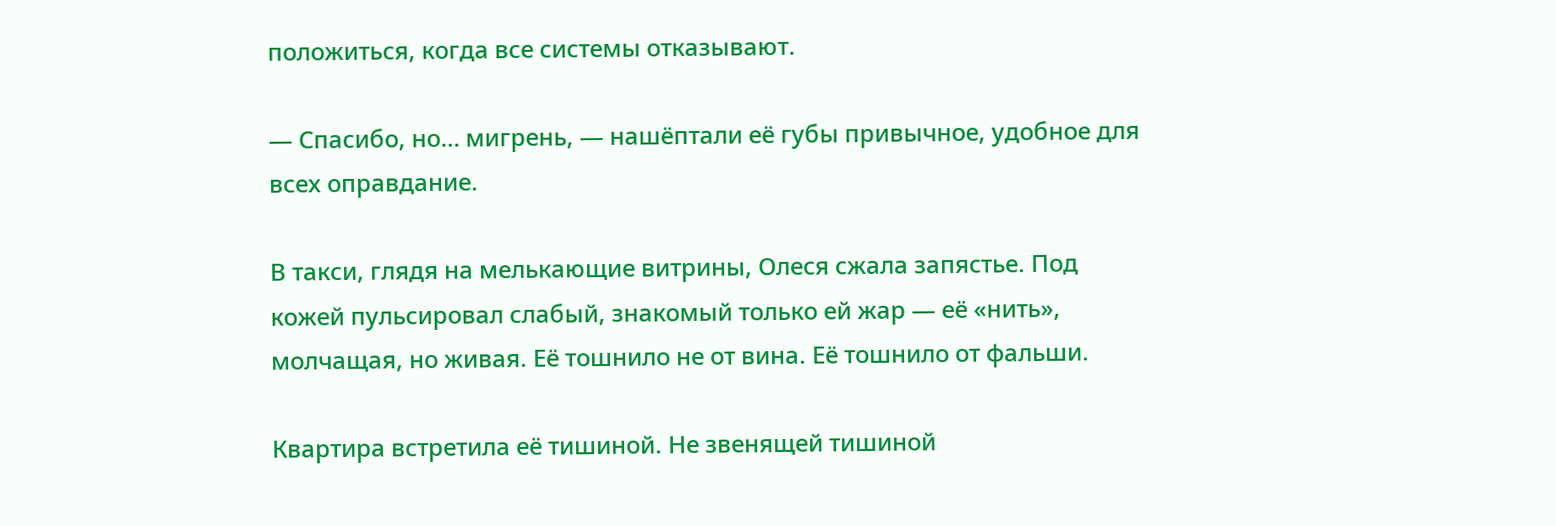положиться, когда все системы отказывают.

— Спасибо, но… мигрень, — нашёптали её губы привычное, удобное для всех оправдание.

В такси, глядя на мелькающие витрины, Олеся сжала запястье. Под кожей пульсировал слабый, знакомый только ей жар — её «нить», молчащая, но живая. Её тошнило не от вина. Её тошнило от фальши.

Квартира встретила её тишиной. Не звенящей тишиной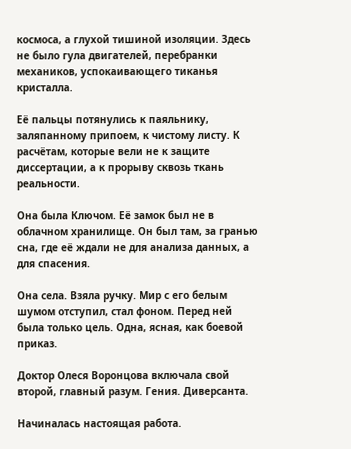космоса, а глухой тишиной изоляции. Здесь не было гула двигателей, перебранки механиков, успокаивающего тиканья кристалла.

Её пальцы потянулись к паяльнику, заляпанному припоем, к чистому листу. К расчётам, которые вели не к защите диссертации, а к прорыву сквозь ткань реальности.

Она была Ключом. Её замок был не в облачном хранилище. Он был там, за гранью сна, где её ждали не для анализа данных, а для спасения.

Она села. Взяла ручку. Мир с его белым шумом отступил, стал фоном. Перед ней была только цель. Одна, ясная, как боевой приказ.

Доктор Олеся Воронцова включала свой второй, главный разум. Гения. Диверсанта.

Начиналась настоящая работа.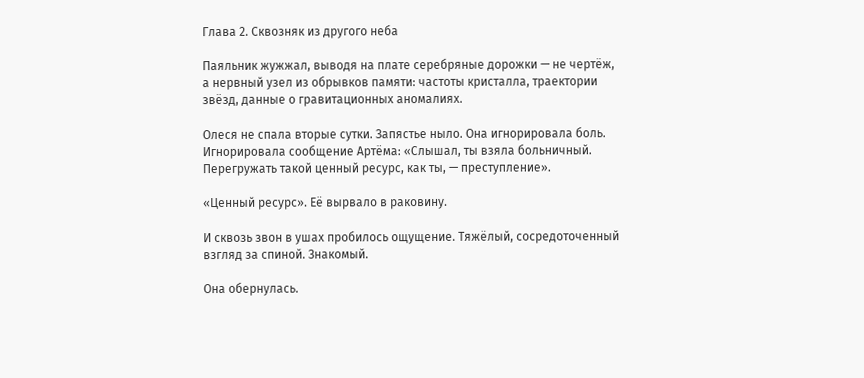Глава 2. Сквозняк из другого неба

Паяльник жужжал, выводя на плате серебряные дорожки — не чертёж, а нервный узел из обрывков памяти: частоты кристалла, траектории звёзд, данные о гравитационных аномалиях.

Олеся не спала вторые сутки. Запястье ныло. Она игнорировала боль. Игнорировала сообщение Артёма: «Слышал, ты взяла больничный. Перегружать такой ценный ресурс, как ты, — преступление».

«Ценный ресурс». Её вырвало в раковину.

И сквозь звон в ушах пробилось ощущение. Тяжёлый, сосредоточенный взгляд за спиной. Знакомый.

Она обернулась.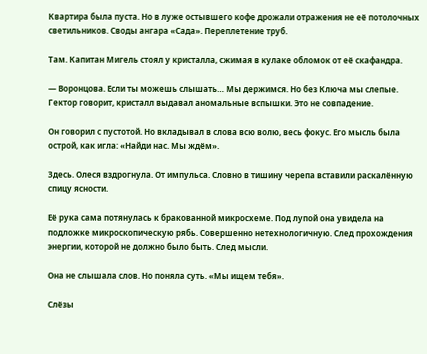Квартира была пуста. Но в луже остывшего кофе дрожали отражения не её потолочных светильников. Своды ангара «Сада». Переплетение труб.

Там. Капитан Мигель стоял у кристалла, сжимая в кулаке обломок от её скафандра.

— Воронцова. Если ты можешь слышать… Мы держимся. Но без Ключа мы слепые. Гектор говорит, кристалл выдавал аномальные вспышки. Это не совпадение.

Он говорил с пустотой. Но вкладывал в слова всю волю, весь фокус. Его мысль была острой, как игла: «Найди нас. Мы ждём».

Здесь. Олеся вздрогнула. От импульса. Словно в тишину черепа вставили раскалённую спицу ясности.

Её рука сама потянулась к бракованной микросхеме. Под лупой она увидела на подложке микроскопическую рябь. Совершенно нетехнологичную. След прохождения энергии, которой не должно было быть. След мысли.

Она не слышала слов. Но поняла суть. «Мы ищем тебя».

Слёзы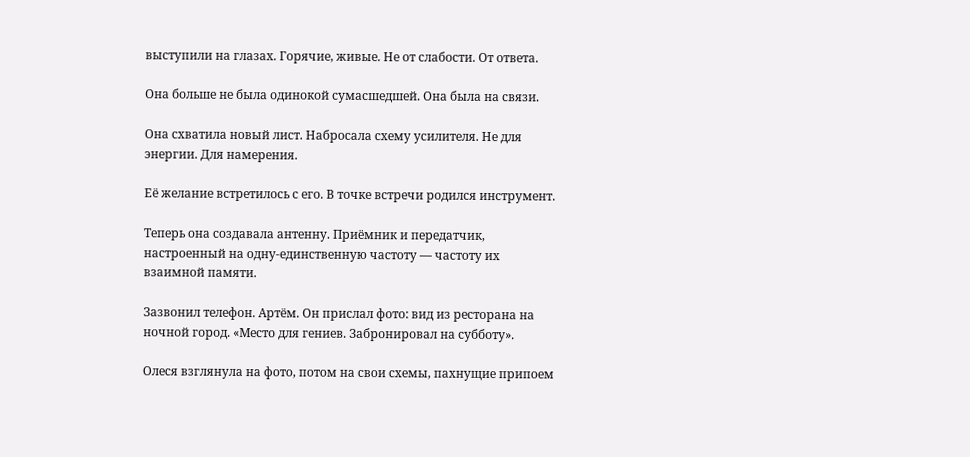выступили на глазах. Горячие, живые. Не от слабости. От ответа.

Она больше не была одинокой сумасшедшей. Она была на связи.

Она схватила новый лист. Набросала схему усилителя. Не для энергии. Для намерения.

Её желание встретилось с его. В точке встречи родился инструмент.

Теперь она создавала антенну. Приёмник и передатчик, настроенный на одну-единственную частоту — частоту их взаимной памяти.

Зазвонил телефон. Артём. Он прислал фото: вид из ресторана на ночной город. «Место для гениев. Забронировал на субботу».

Олеся взглянула на фото, потом на свои схемы, пахнущие припоем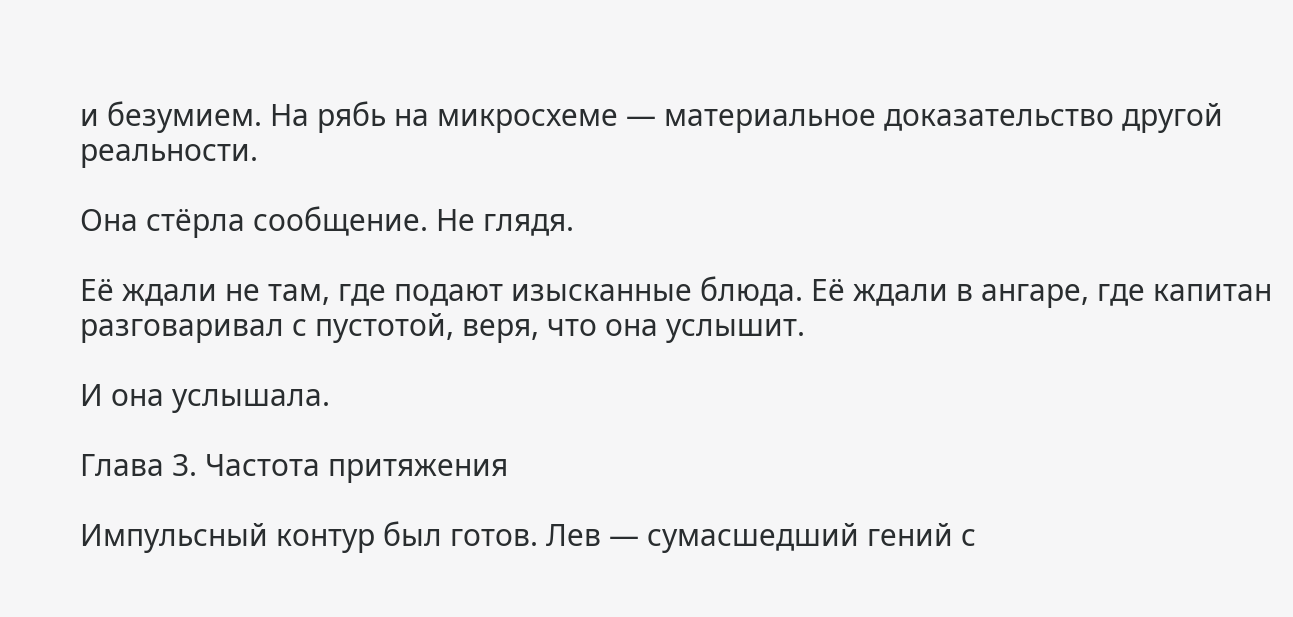и безумием. На рябь на микросхеме — материальное доказательство другой реальности.

Она стёрла сообщение. Не глядя.

Её ждали не там, где подают изысканные блюда. Её ждали в ангаре, где капитан разговаривал с пустотой, веря, что она услышит.

И она услышала.

Глава 3. Частота притяжения

Импульсный контур был готов. Лев — сумасшедший гений с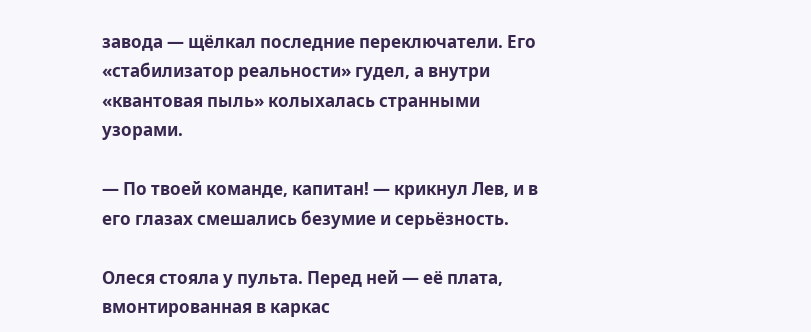завода — щёлкал последние переключатели. Его «стабилизатор реальности» гудел, а внутри «квантовая пыль» колыхалась странными узорами.

— По твоей команде, капитан! — крикнул Лев, и в его глазах смешались безумие и серьёзность.

Олеся стояла у пульта. Перед ней — её плата, вмонтированная в каркас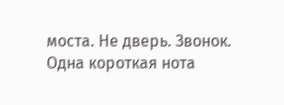моста. Не дверь. Звонок. Одна короткая нота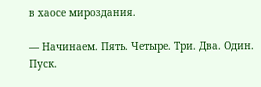в хаосе мироздания.

— Начинаем. Пять. Четыре. Три. Два. Один. Пуск.